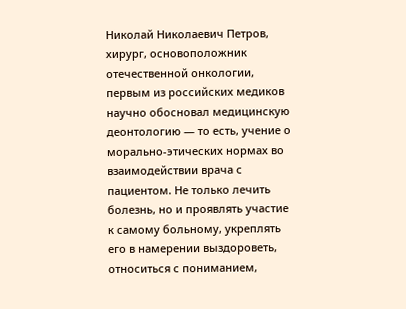Николай Николаевич Петров, хирург, основоположник отечественной онкологии, первым из российских медиков научно обосновал медицинскую деонтологию — то есть, учение о морально-этических нормах во взаимодействии врача с пациентом. Не только лечить болезнь, но и проявлять участие к самому больному, укреплять его в намерении выздороветь, относиться с пониманием,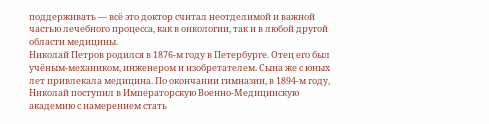поддерживать — всё это доктор считал неотделимой и важной частью лечебного процесса, как в онкологии, так и в любой другой области медицины.
Николай Петров родился в 1876-м году в Петербурге. Отец его был учёным-механиком, инженером и изобретателем. Сына же с юных лет привлекала медицина. По окончании гимназии, в 1894-м году, Николай поступил в Императорскую Военно-Медицинскую академию с намерением стать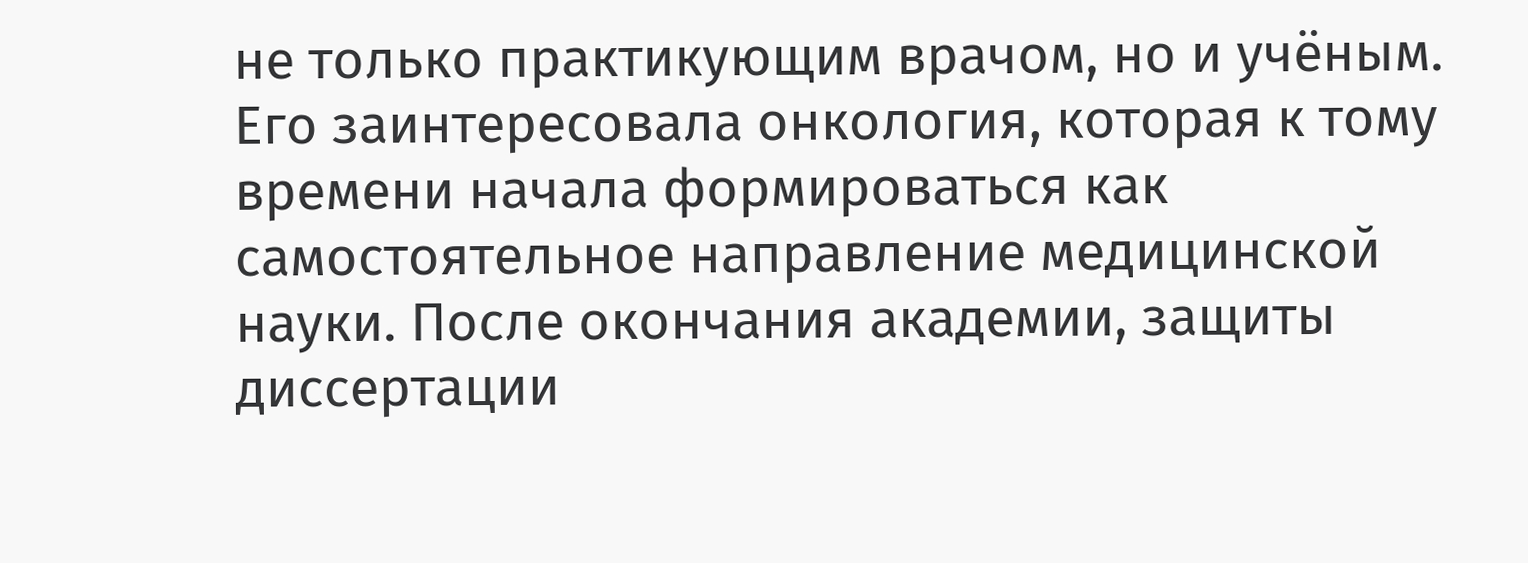не только практикующим врачом, но и учёным. Его заинтересовала онкология, которая к тому времени начала формироваться как самостоятельное направление медицинской науки. После окончания академии, защиты диссертации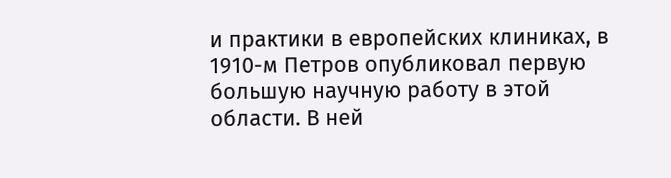и практики в европейских клиниках, в 1910-м Петров опубликовал первую большую научную работу в этой области. В ней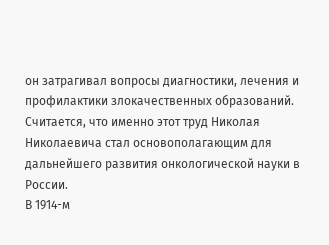он затрагивал вопросы диагностики, лечения и профилактики злокачественных образований. Считается, что именно этот труд Николая Николаевича стал основополагающим для дальнейшего развития онкологической науки в России.
В 1914-м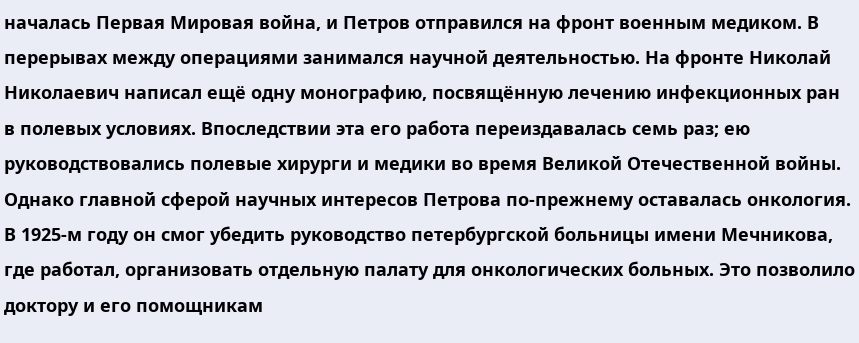началась Первая Мировая война, и Петров отправился на фронт военным медиком. В перерывах между операциями занимался научной деятельностью. На фронте Николай Николаевич написал ещё одну монографию, посвящённую лечению инфекционных ран в полевых условиях. Впоследствии эта его работа переиздавалась семь раз; ею руководствовались полевые хирурги и медики во время Великой Отечественной войны. Однако главной сферой научных интересов Петрова по-прежнему оставалась онкология.
В 1925-м году он смог убедить руководство петербургской больницы имени Мечникова, где работал, организовать отдельную палату для онкологических больных. Это позволило доктору и его помощникам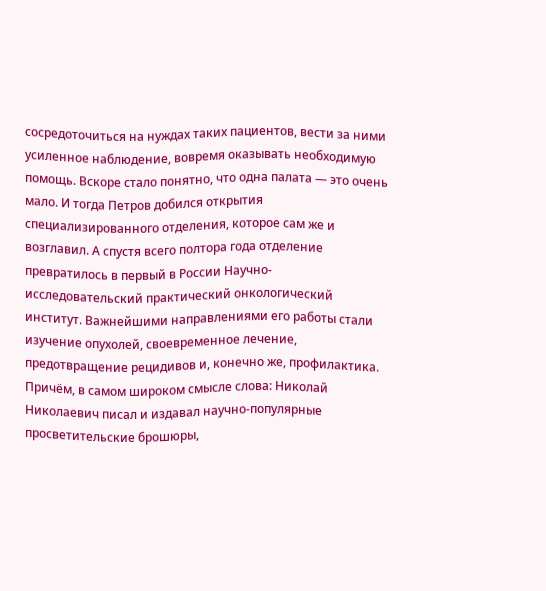сосредоточиться на нуждах таких пациентов, вести за ними усиленное наблюдение, вовремя оказывать необходимую помощь. Вскоре стало понятно, что одна палата — это очень мало. И тогда Петров добился открытия специализированного отделения, которое сам же и возглавил. А спустя всего полтора года отделение превратилось в первый в России Научно-исследовательский практический онкологический институт. Важнейшими направлениями его работы стали изучение опухолей, своевременное лечение, предотвращение рецидивов и, конечно же, профилактика. Причём, в самом широком смысле слова: Николай Николаевич писал и издавал научно-популярные просветительские брошюры,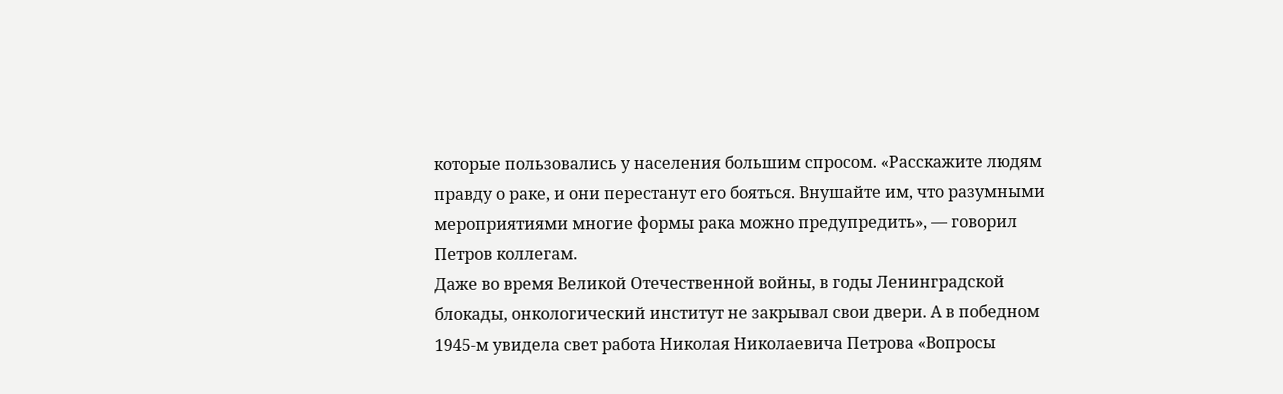которые пользовались у населения большим спросом. «Расскажите людям правду о раке, и они перестанут его бояться. Внушайте им, что разумными мероприятиями многие формы рака можно предупредить», — говорил Петров коллегам.
Даже во время Великой Отечественной войны, в годы Ленинградской блокады, онкологический институт не закрывал свои двери. А в победном 1945-м увидела свет работа Николая Николаевича Петрова «Вопросы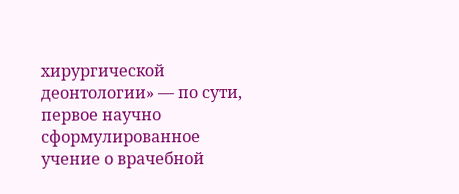хирургической деонтологии» — по сути, первое научно сформулированное учение о врачебной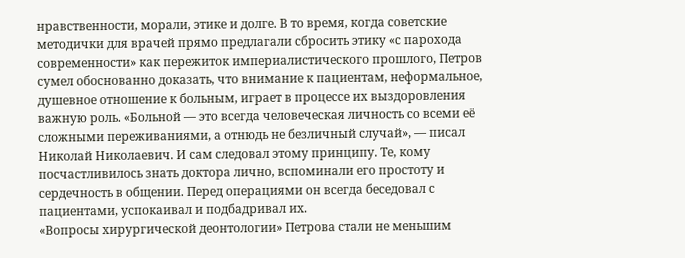нравственности, морали, этике и долге. В то время, когда советские методички для врачей прямо предлагали сбросить этику «с парохода современности» как пережиток империалистического прошлого, Петров сумел обоснованно доказать, что внимание к пациентам, неформальное, душевное отношение к больным, играет в процессе их выздоровления важную роль. «Больной — это всегда человеческая личность со всеми её сложными переживаниями, а отнюдь не безличный случай», — писал Николай Николаевич. И сам следовал этому принципу. Те, кому посчастливилось знать доктора лично, вспоминали его простоту и сердечность в общении. Перед операциями он всегда беседовал с пациентами, успокаивал и подбадривал их.
«Вопросы хирургической деонтологии» Петрова стали не меньшим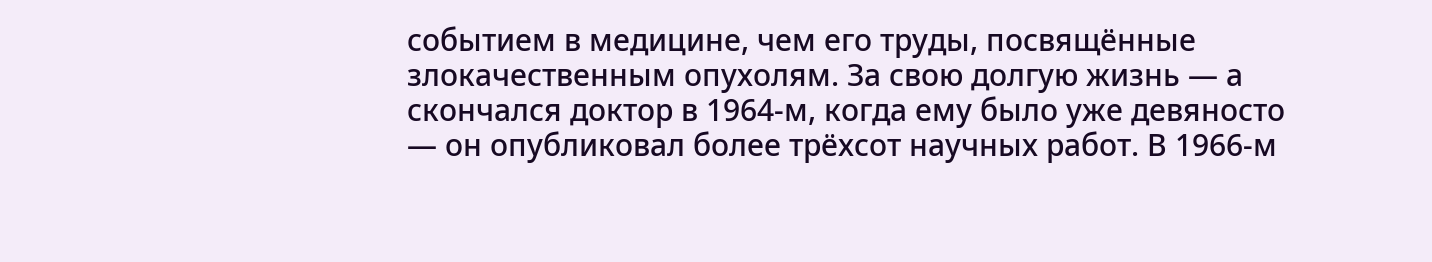событием в медицине, чем его труды, посвящённые злокачественным опухолям. За свою долгую жизнь — а скончался доктор в 1964-м, когда ему было уже девяносто — он опубликовал более трёхсот научных работ. В 1966-м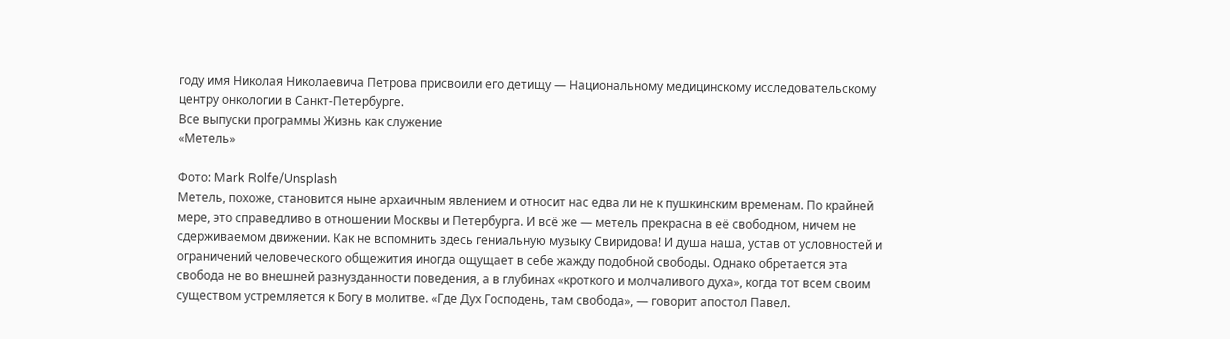году имя Николая Николаевича Петрова присвоили его детищу — Национальному медицинскому исследовательскому центру онкологии в Санкт-Петербурге.
Все выпуски программы Жизнь как служение
«Метель»

Фото: Mark Rolfe/Unsplash
Метель, похоже, становится ныне архаичным явлением и относит нас едва ли не к пушкинским временам. По крайней мере, это справедливо в отношении Москвы и Петербурга. И всё же — метель прекрасна в её свободном, ничем не сдерживаемом движении. Как не вспомнить здесь гениальную музыку Свиридова! И душа наша, устав от условностей и ограничений человеческого общежития иногда ощущает в себе жажду подобной свободы. Однако обретается эта свобода не во внешней разнузданности поведения, а в глубинах «кроткого и молчаливого духа», когда тот всем своим существом устремляется к Богу в молитве. «Где Дух Господень, там свобода», — говорит апостол Павел.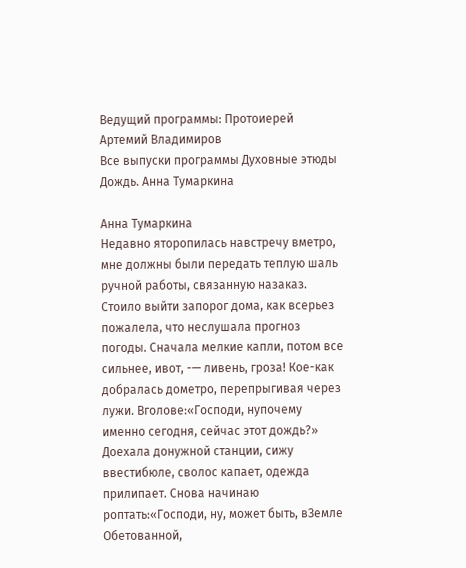Ведущий программы: Протоиерей Артемий Владимиров
Все выпуски программы Духовные этюды
Дождь. Анна Тумаркина

Анна Тумаркина
Недавно яторопилась навстречу вметро, мне должны были передать теплую шаль ручной работы, связанную назаказ.
Стоило выйти запорог дома, как всерьез пожалела, что неслушала прогноз погоды. Сначала мелкие капли, потом все сильнее, ивот, -— ливень, гроза! Кое-как добралась дометро, перепрыгивая через лужи. Вголове:«Господи, нупочему именно сегодня, сейчас этот дождь?»
Доехала донужной станции, сижу ввестибюле, сволос капает, одежда прилипает. Снова начинаю роптать:«Господи, ну, может быть, вЗемле Обетованной,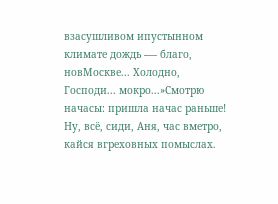взасушливом ипустынном климате дождь -— благо, новМоскве... Холодно, Господи... мокро...»Смотрю начасы: пришла начас раньше! Ну, всё, сиди, Аня, час вметро, кайся вгреховных помыслах.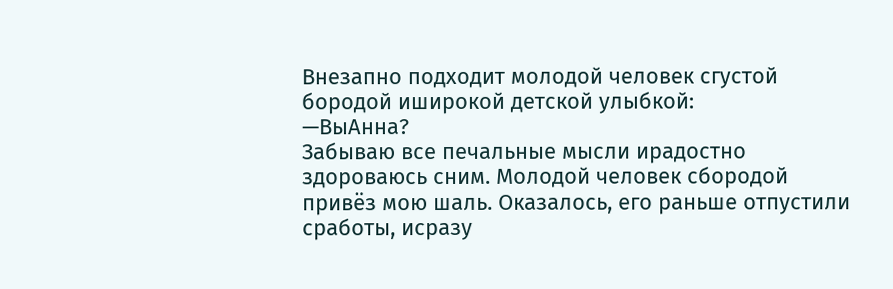Внезапно подходит молодой человек сгустой бородой иширокой детской улыбкой:
—ВыАнна?
Забываю все печальные мысли ирадостно здороваюсь сним. Молодой человек сбородой привёз мою шаль. Оказалось, его раньше отпустили сработы, исразу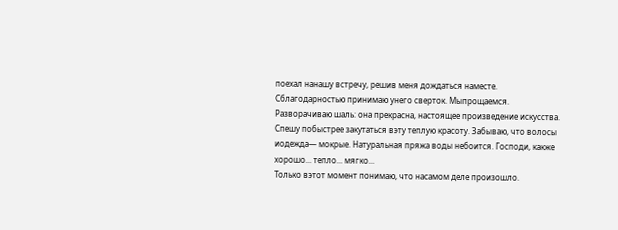поехал нанашу встречу, решив меня дождаться наместе.
Сблагодарностью принимаю унего сверток. Мыпрощаемся. Разворачиваю шаль: она прекрасна, настоящее произведение искусства. Спешу побыстрее закутаться вэту теплую красоту. Забываю, что волосы иодежда— мокрые. Натуральная пряжа воды небоится. Господи, какже хорошо... тепло... мягко...
Только вэтот момент понимаю, что насамом деле произошло.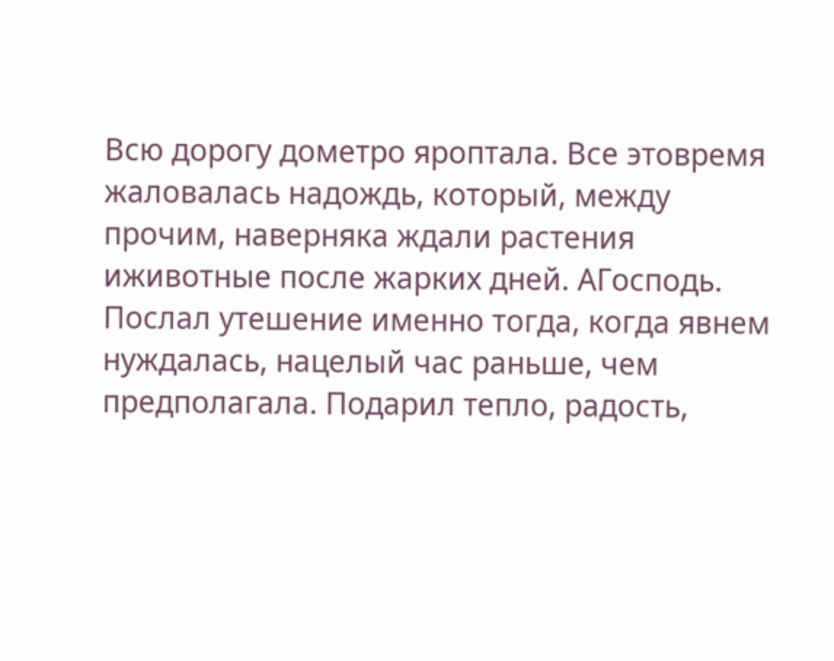Всю дорогу дометро яроптала. Все этовремя жаловалась надождь, который, между прочим, наверняка ждали растения иживотные после жарких дней. АГосподь. Послал утешение именно тогда, когда явнем нуждалась, нацелый час раньше, чем предполагала. Подарил тепло, радость,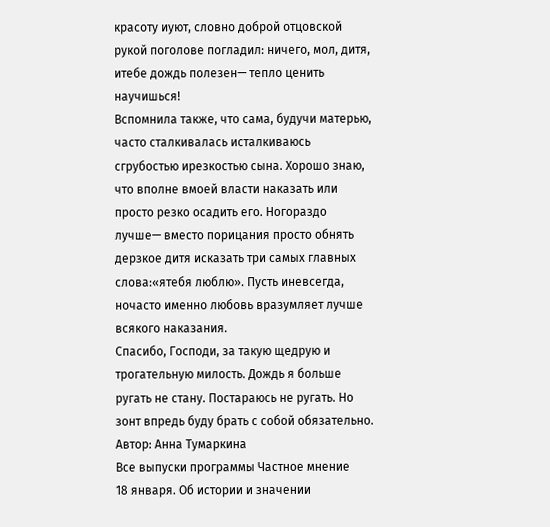красоту иуют, словно доброй отцовской рукой поголове погладил: ничего, мол, дитя, итебе дождь полезен— тепло ценить научишься!
Вспомнила также, что сама, будучи матерью, часто сталкивалась исталкиваюсь сгрубостью ирезкостью сына. Хорошо знаю, что вполне вмоей власти наказать или просто резко осадить его. Ногораздо лучше— вместо порицания просто обнять дерзкое дитя исказать три самых главных слова:«ятебя люблю». Пусть иневсегда, ночасто именно любовь вразумляет лучше всякого наказания.
Спасибо, Господи, за такую щедрую и трогательную милость. Дождь я больше ругать не стану. Постараюсь не ругать. Но зонт впредь буду брать с собой обязательно.
Автор: Анна Тумаркина
Все выпуски программы Частное мнение
18 января. Об истории и значении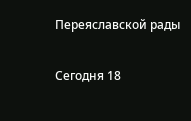Переяславской рады

Сегодня 18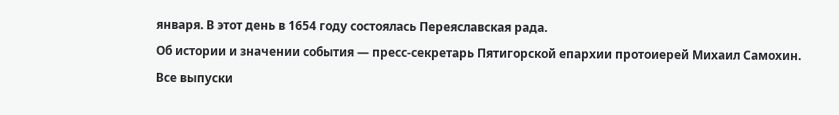января. В этот день в 1654 году состоялась Переяславская рада.
Об истории и значении события — пресс-секретарь Пятигорской епархии протоиерей Михаил Самохин.
Все выпуски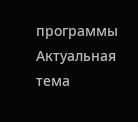программы Актуальная тема